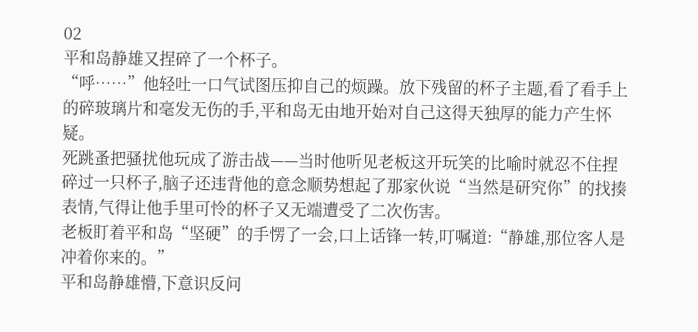02
平和岛静雄又捏碎了一个杯子。
“呼……”他轻吐一口气试图压抑自己的烦躁。放下残留的杯子主题,看了看手上的碎玻璃片和毫发无伤的手,平和岛无由地开始对自己这得天独厚的能力产生怀疑。
死跳蚤把骚扰他玩成了游击战——当时他听见老板这开玩笑的比喻时就忍不住捏碎过一只杯子,脑子还违背他的意念顺势想起了那家伙说“当然是研究你”的找揍表情,气得让他手里可怜的杯子又无端遭受了二次伤害。
老板盯着平和岛“坚硬”的手愣了一会,口上话锋一转,叮嘱道:“静雄,那位客人是冲着你来的。”
平和岛静雄懵,下意识反问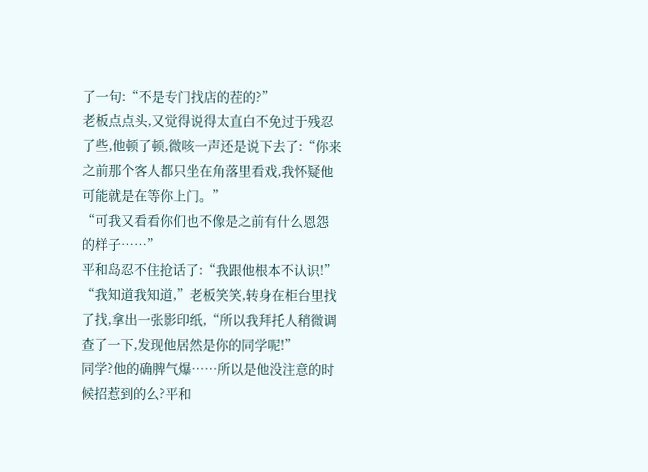了一句:“不是专门找店的茬的?”
老板点点头,又觉得说得太直白不免过于残忍了些,他顿了顿,微咳一声还是说下去了:“你来之前那个客人都只坐在角落里看戏,我怀疑他可能就是在等你上门。”
“可我又看看你们也不像是之前有什么恩怨的样子……”
平和岛忍不住抢话了:“我跟他根本不认识!”
“我知道我知道,”老板笑笑,转身在柜台里找了找,拿出一张影印纸,“所以我拜托人稍微调查了一下,发现他居然是你的同学呢!”
同学?他的确脾气爆……所以是他没注意的时候招惹到的么?平和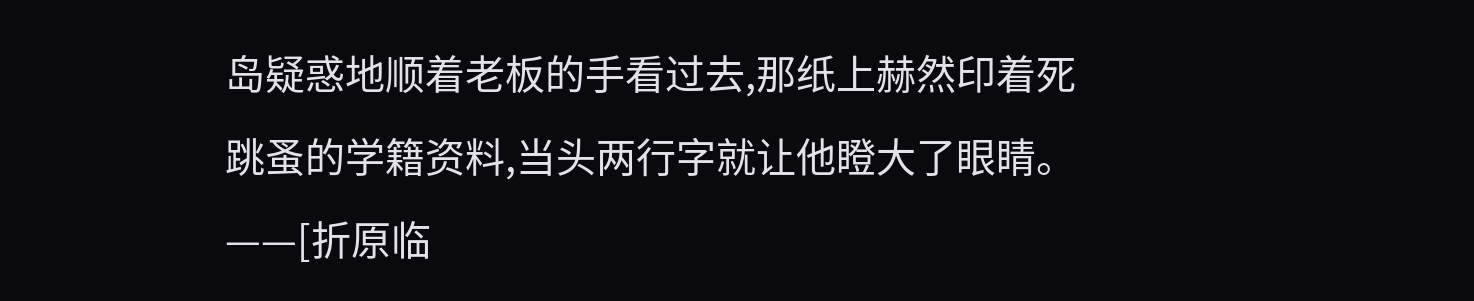岛疑惑地顺着老板的手看过去,那纸上赫然印着死跳蚤的学籍资料,当头两行字就让他瞪大了眼睛。
——[折原临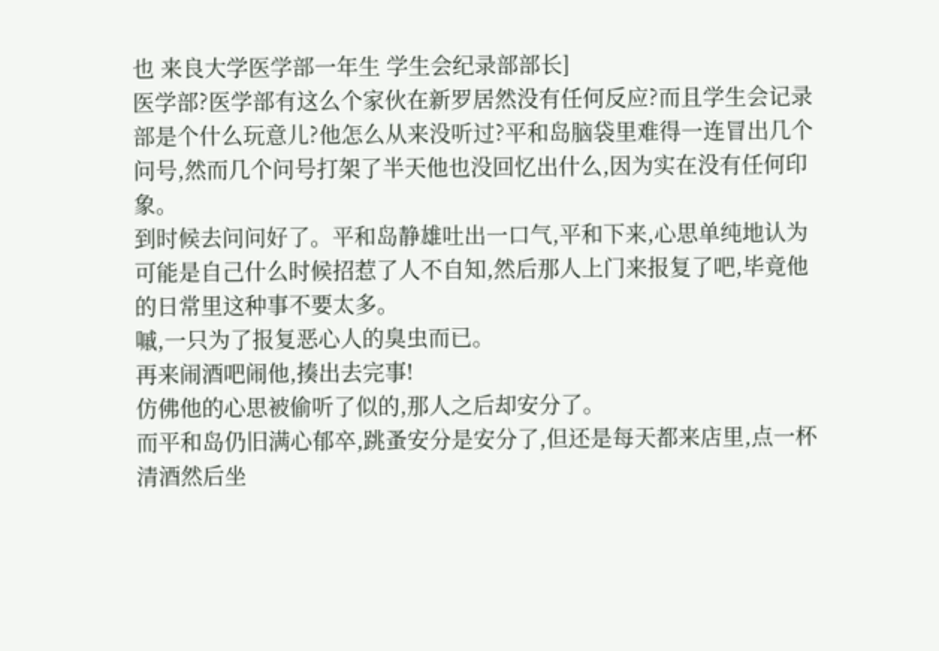也 来良大学医学部一年生 学生会纪录部部长]
医学部?医学部有这么个家伙在新罗居然没有任何反应?而且学生会记录部是个什么玩意儿?他怎么从来没听过?平和岛脑袋里难得一连冒出几个问号,然而几个问号打架了半天他也没回忆出什么,因为实在没有任何印象。
到时候去问问好了。平和岛静雄吐出一口气,平和下来,心思单纯地认为可能是自己什么时候招惹了人不自知,然后那人上门来报复了吧,毕竟他的日常里这种事不要太多。
嘁,一只为了报复恶心人的臭虫而已。
再来闹酒吧闹他,揍出去完事!
仿佛他的心思被偷听了似的,那人之后却安分了。
而平和岛仍旧满心郁卒,跳蚤安分是安分了,但还是每天都来店里,点一杯清酒然后坐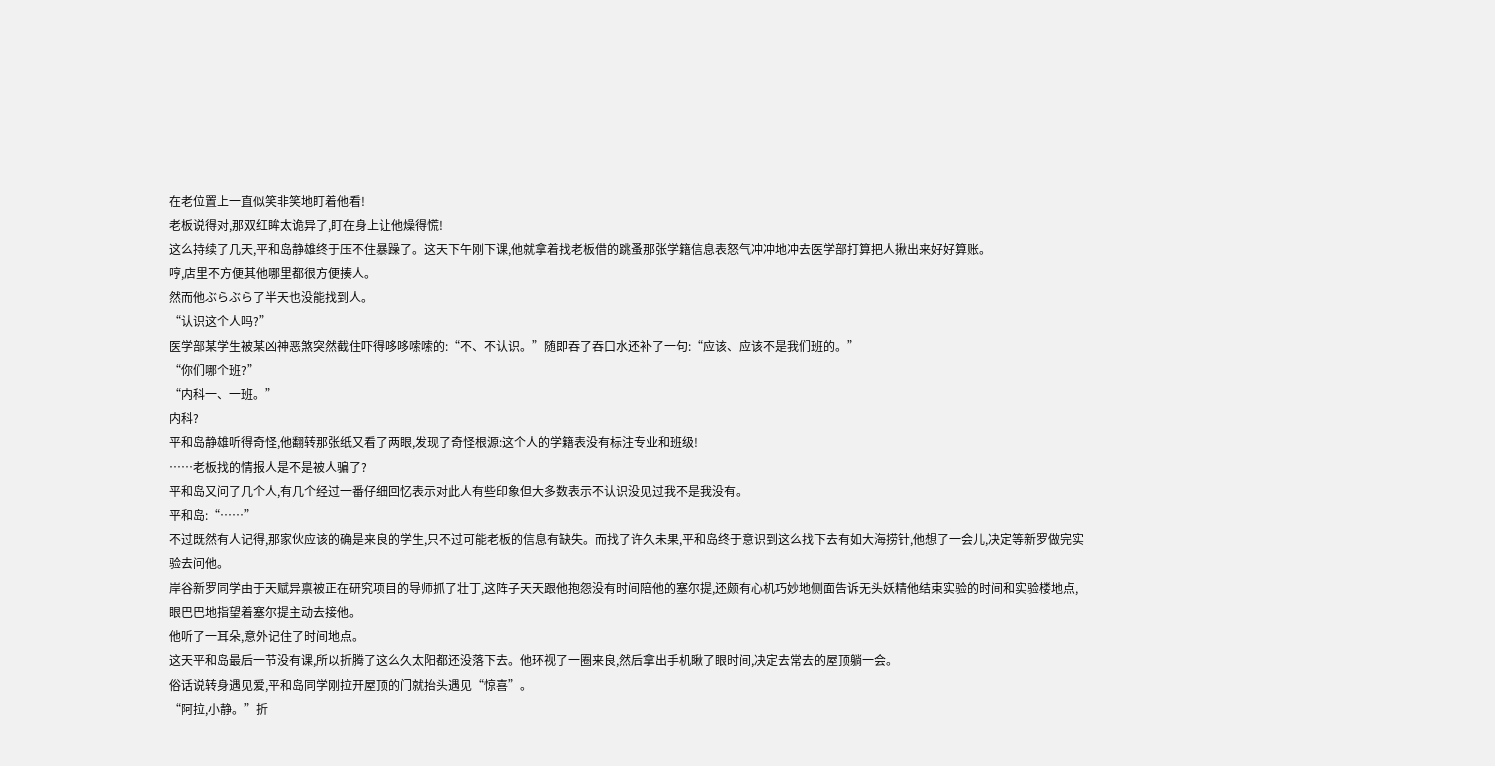在老位置上一直似笑非笑地盯着他看!
老板说得对,那双红眸太诡异了,盯在身上让他燥得慌!
这么持续了几天,平和岛静雄终于压不住暴躁了。这天下午刚下课,他就拿着找老板借的跳蚤那张学籍信息表怒气冲冲地冲去医学部打算把人揪出来好好算账。
哼,店里不方便其他哪里都很方便揍人。
然而他ぶらぶら了半天也没能找到人。
“认识这个人吗?”
医学部某学生被某凶神恶煞突然截住吓得哆哆嗦嗦的:“不、不认识。”随即吞了吞口水还补了一句:“应该、应该不是我们班的。”
“你们哪个班?”
“内科一、一班。”
内科?
平和岛静雄听得奇怪,他翻转那张纸又看了两眼,发现了奇怪根源:这个人的学籍表没有标注专业和班级!
……老板找的情报人是不是被人骗了?
平和岛又问了几个人,有几个经过一番仔细回忆表示对此人有些印象但大多数表示不认识没见过我不是我没有。
平和岛:“……”
不过既然有人记得,那家伙应该的确是来良的学生,只不过可能老板的信息有缺失。而找了许久未果,平和岛终于意识到这么找下去有如大海捞针,他想了一会儿,决定等新罗做完实验去问他。
岸谷新罗同学由于天赋异禀被正在研究项目的导师抓了壮丁,这阵子天天跟他抱怨没有时间陪他的塞尔提,还颇有心机巧妙地侧面告诉无头妖精他结束实验的时间和实验楼地点,眼巴巴地指望着塞尔提主动去接他。
他听了一耳朵,意外记住了时间地点。
这天平和岛最后一节没有课,所以折腾了这么久太阳都还没落下去。他环视了一圈来良,然后拿出手机瞅了眼时间,决定去常去的屋顶躺一会。
俗话说转身遇见爱,平和岛同学刚拉开屋顶的门就抬头遇见“惊喜”。
“阿拉,小静。”折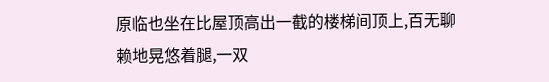原临也坐在比屋顶高出一截的楼梯间顶上,百无聊赖地晃悠着腿,一双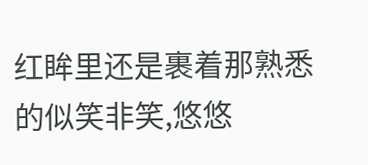红眸里还是裹着那熟悉的似笑非笑,悠悠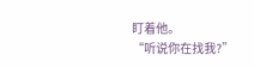盯着他。
“听说你在找我?”